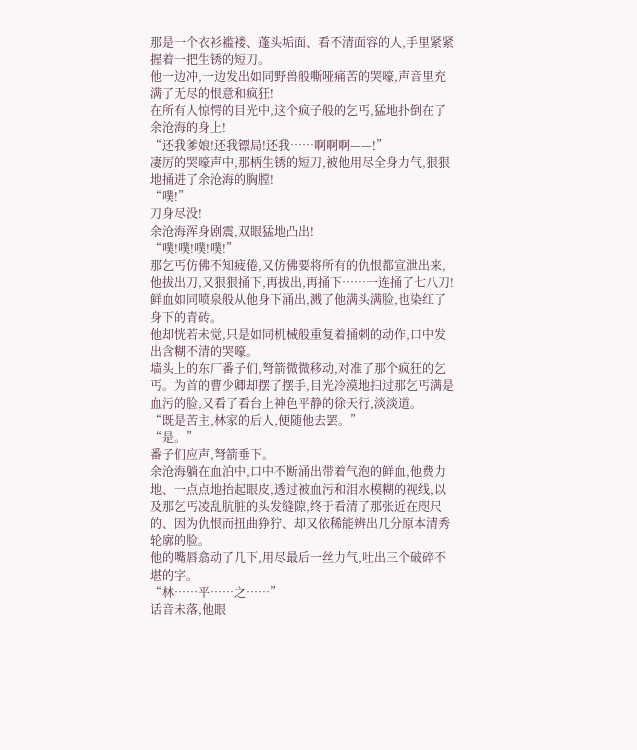那是一个衣衫褴褛、蓬头垢面、看不清面容的人,手里紧紧握着一把生锈的短刀。
他一边冲,一边发出如同野兽般嘶哑痛苦的哭嚎,声音里充满了无尽的恨意和疯狂!
在所有人惊愕的目光中,这个疯子般的乞丐,猛地扑倒在了余沧海的身上!
“还我爹娘!还我镖局!还我……啊啊啊——!”
凄厉的哭嚎声中,那柄生锈的短刀,被他用尽全身力气,狠狠地捅进了余沧海的胸膛!
“噗!”
刀身尽没!
余沧海浑身剧震,双眼猛地凸出!
“噗!噗!噗!噗!”
那乞丐仿佛不知疲倦,又仿佛要将所有的仇恨都宣泄出来,他拔出刀,又狠狠捅下,再拔出,再捅下……一连捅了七八刀!鲜血如同喷泉般从他身下涌出,溅了他满头满脸,也染红了身下的青砖。
他却恍若未觉,只是如同机械般重复着捅刺的动作,口中发出含糊不清的哭嚎。
墙头上的东厂番子们,弩箭微微移动,对准了那个疯狂的乞丐。为首的曹少卿却摆了摆手,目光冷漠地扫过那乞丐满是血污的脸,又看了看台上神色平静的徐天行,淡淡道。
“既是苦主,林家的后人,便随他去罢。”
“是。”
番子们应声,弩箭垂下。
余沧海躺在血泊中,口中不断涌出带着气泡的鲜血,他费力地、一点点地抬起眼皮,透过被血污和泪水模糊的视线,以及那乞丐凌乱肮脏的头发缝隙,终于看清了那张近在咫尺的、因为仇恨而扭曲狰狞、却又依稀能辨出几分原本清秀轮廓的脸。
他的嘴唇翕动了几下,用尽最后一丝力气,吐出三个破碎不堪的字。
“林……平……之……”
话音未落,他眼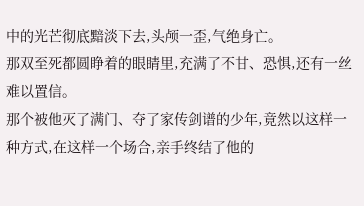中的光芒彻底黯淡下去,头颅一歪,气绝身亡。
那双至死都圆睁着的眼睛里,充满了不甘、恐惧,还有一丝难以置信。
那个被他灭了满门、夺了家传剑谱的少年,竟然以这样一种方式,在这样一个场合,亲手终结了他的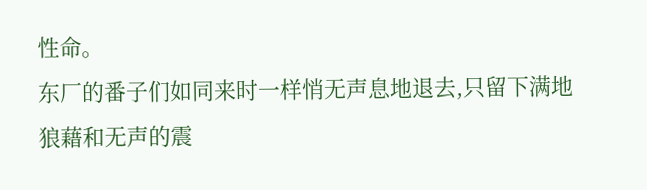性命。
东厂的番子们如同来时一样悄无声息地退去,只留下满地狼藉和无声的震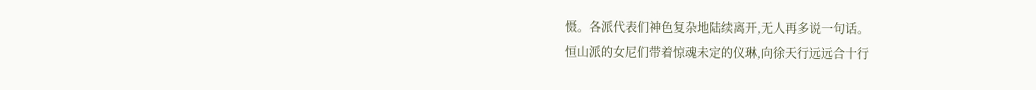慑。各派代表们神色复杂地陆续离开,无人再多说一句话。
恒山派的女尼们带着惊魂未定的仪琳,向徐天行远远合十行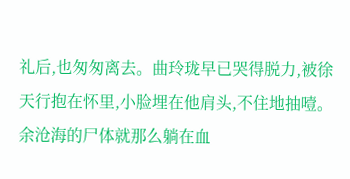礼后,也匆匆离去。曲玲珑早已哭得脱力,被徐天行抱在怀里,小脸埋在他肩头,不住地抽噎。
余沧海的尸体就那么躺在血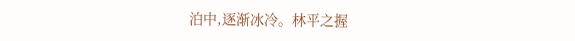泊中,逐渐冰冷。林平之握